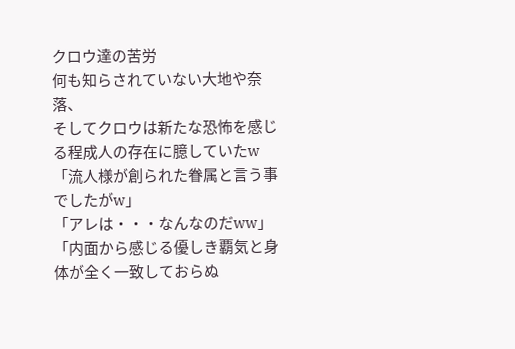クロウ達の苦労
何も知らされていない大地や奈落、
そしてクロウは新たな恐怖を感じる程成人の存在に臆していたw
「流人様が創られた眷属と言う事でしたがw」
「アレは・・・なんなのだww」
「内面から感じる優しき覇気と身体が全く一致しておらぬ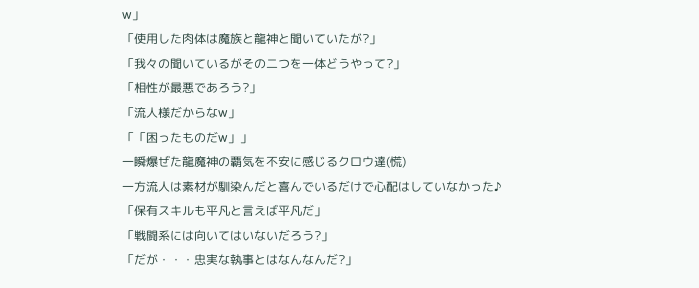w」
「使用した肉体は魔族と龍神と聞いていたが?」
「我々の聞いているがその二つを一体どうやって?」
「相性が最悪であろう?」
「流人様だからなw」
「「困ったものだw」」
一瞬爆ぜた龍魔神の覇気を不安に感じるクロウ達(慌)
一方流人は素材が馴染んだと喜んでいるだけで心配はしていなかった♪
「保有スキルも平凡と言えば平凡だ」
「戦闘系には向いてはいないだろう?」
「だが・・・忠実な執事とはなんなんだ?」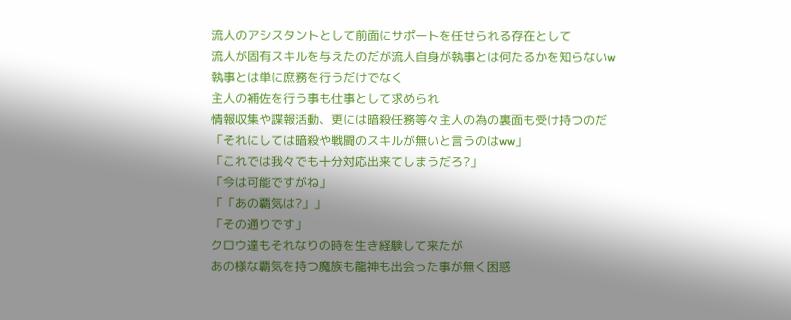流人のアシスタントとして前面にサポートを任せられる存在として
流人が固有スキルを与えたのだが流人自身が執事とは何たるかを知らないw
執事とは単に庶務を行うだけでなく
主人の補佐を行う事も仕事として求められ
情報収集や諜報活動、更には暗殺任務等々主人の為の裏面も受け持つのだ
「それにしては暗殺や戦闘のスキルが無いと言うのはww」
「これでは我々でも十分対応出来てしまうだろ?」
「今は可能ですがね」
「「あの覇気は?」」
「その通りです」
クロウ達もそれなりの時を生き経験して来たが
あの様な覇気を持つ魔族も龍神も出会った事が無く困惑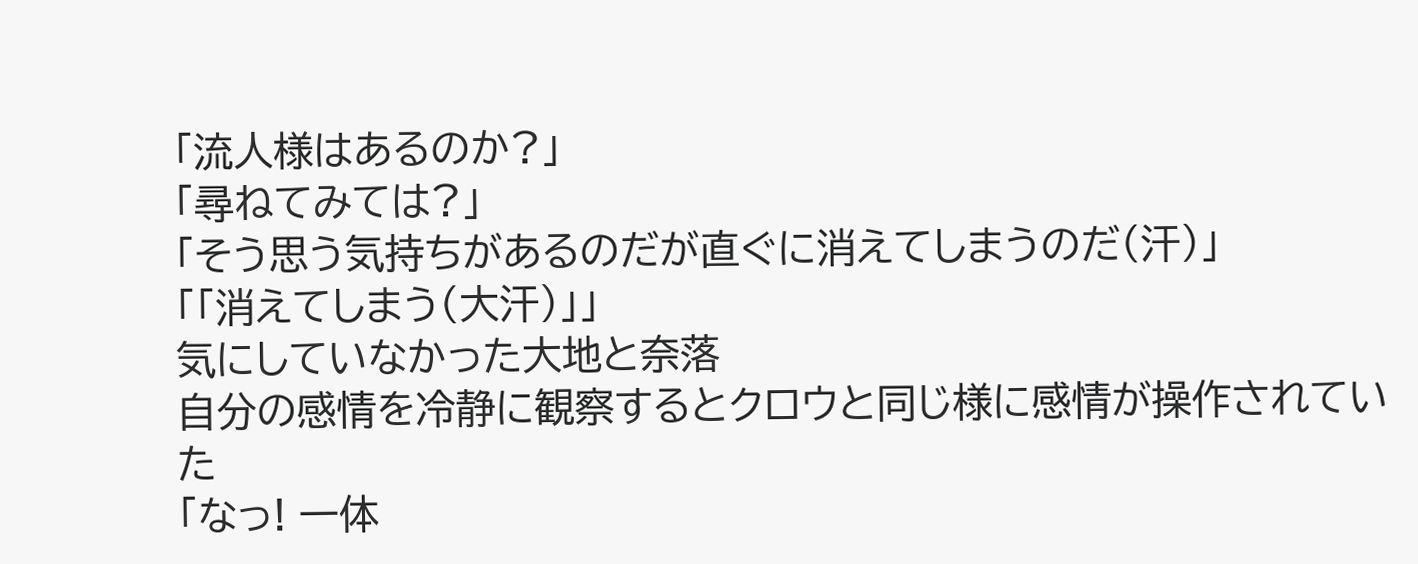「流人様はあるのか?」
「尋ねてみては?」
「そう思う気持ちがあるのだが直ぐに消えてしまうのだ(汗)」
「「消えてしまう(大汗)」」
気にしていなかった大地と奈落
自分の感情を冷静に観察するとクロウと同じ様に感情が操作されていた
「なっ! 一体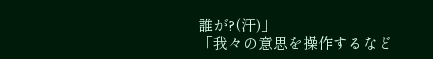誰が?(汗)」
「我々の意思を操作するなど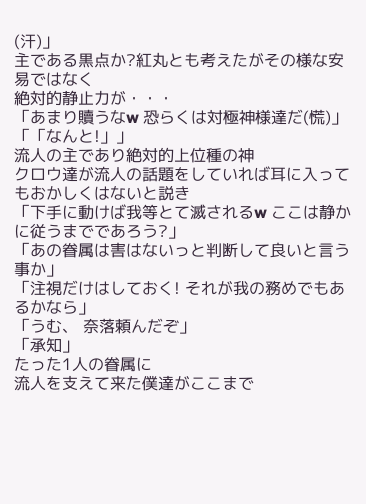(汗)」
主である黒点か?紅丸とも考えたがその様な安易ではなく
絶対的静止力が・・・
「あまり贖うなw 恐らくは対極神様達だ(慌)」
「「なんと!」」
流人の主であり絶対的上位種の神
クロウ達が流人の話題をしていれば耳に入ってもおかしくはないと説き
「下手に動けば我等とて滅されるw ここは静かに従うまでであろう?」
「あの眷属は害はないっと判断して良いと言う事か」
「注視だけはしておく! それが我の務めでもあるかなら」
「うむ、 奈落頼んだぞ」
「承知」
たった1人の眷属に
流人を支えて来た僕達がここまで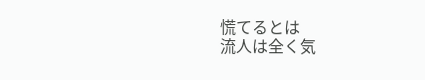慌てるとは
流人は全く気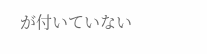が付いていない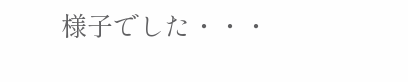様子でした・・・